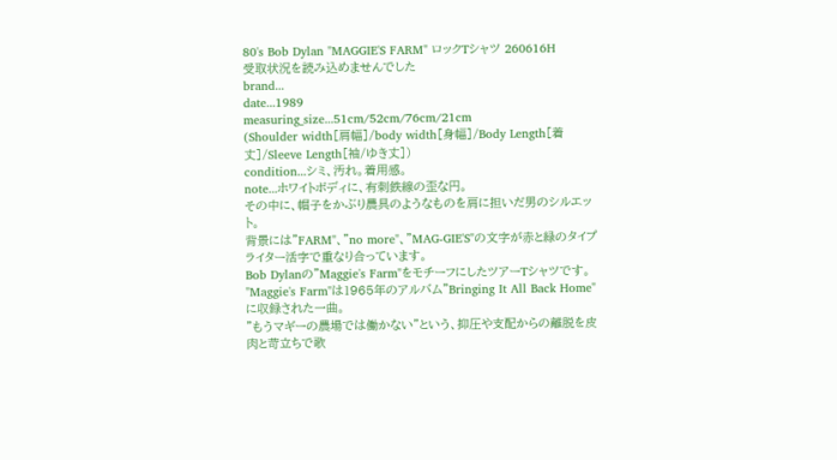80's Bob Dylan "MAGGIE'S FARM" ロックTシャツ 260616H
受取状況を読み込めませんでした
brand...
date...1989
measuring_size...51cm/52cm/76cm/21cm
(Shoulder width[肩幅]/body width[身幅]/Body Length[着丈]/Sleeve Length[袖/ゆき丈])
condition...シミ、汚れ。着用感。
note...ホワイトボディに、有刺鉄線の歪な円。
その中に、帽子をかぶり農具のようなものを肩に担いだ男のシルエット。
背景には"FARM"、"no more"、"MAG-GIE'S"の文字が赤と緑のタイプライター活字で重なり合っています。
Bob Dylanの"Maggie's Farm"をモチーフにしたツアーTシャツです。
"Maggie's Farm"は1965年のアルバム"Bringing It All Back Home"に収録された一曲。
"もうマギーの農場では働かない"という、抑圧や支配からの離脱を皮肉と苛立ちで歌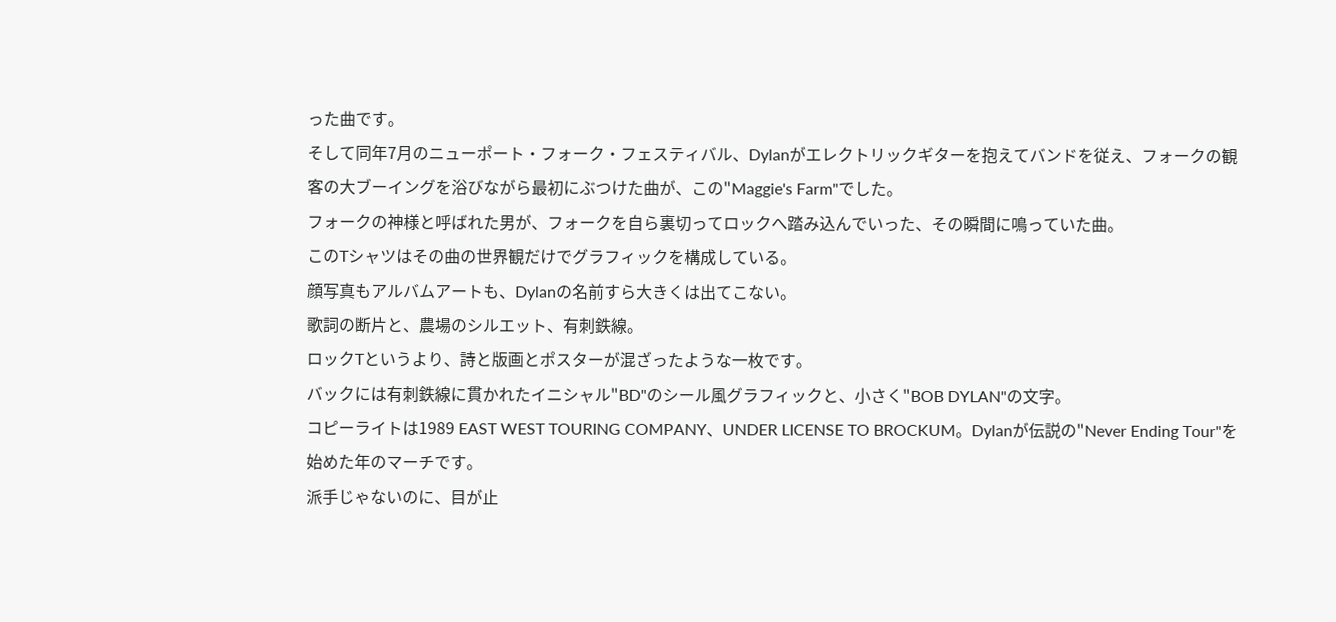った曲です。
そして同年7月のニューポート・フォーク・フェスティバル、Dylanがエレクトリックギターを抱えてバンドを従え、フォークの観客の大ブーイングを浴びながら最初にぶつけた曲が、この"Maggie's Farm"でした。
フォークの神様と呼ばれた男が、フォークを自ら裏切ってロックへ踏み込んでいった、その瞬間に鳴っていた曲。
このTシャツはその曲の世界観だけでグラフィックを構成している。
顔写真もアルバムアートも、Dylanの名前すら大きくは出てこない。
歌詞の断片と、農場のシルエット、有刺鉄線。
ロックTというより、詩と版画とポスターが混ざったような一枚です。
バックには有刺鉄線に貫かれたイニシャル"BD"のシール風グラフィックと、小さく"BOB DYLAN"の文字。
コピーライトは1989 EAST WEST TOURING COMPANY、UNDER LICENSE TO BROCKUM。Dylanが伝説の"Never Ending Tour"を始めた年のマーチです。
派手じゃないのに、目が止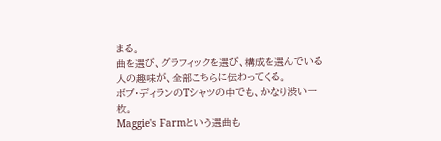まる。
曲を選び、グラフィックを選び、構成を選んでいる人の趣味が、全部こちらに伝わってくる。
ボブ・ディランのTシャツの中でも、かなり渋い一枚。
Maggie's Farmという選曲も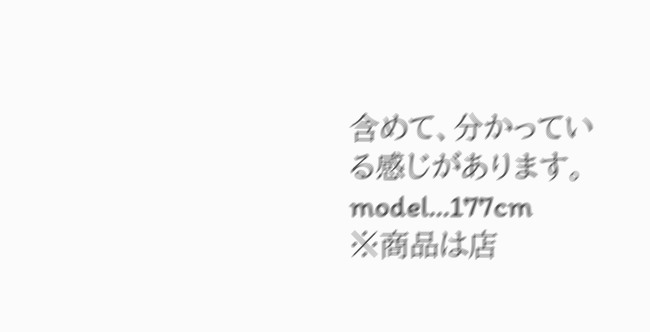含めて、分かっている感じがあります。
model...177cm
※商品は店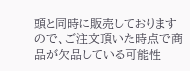頭と同時に販売しておりますので、ご注文頂いた時点で商品が欠品している可能性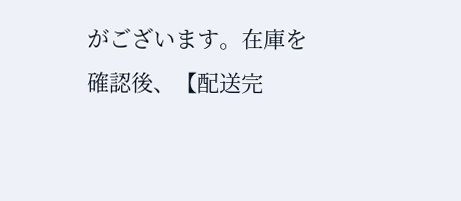がございます。在庫を確認後、【配送完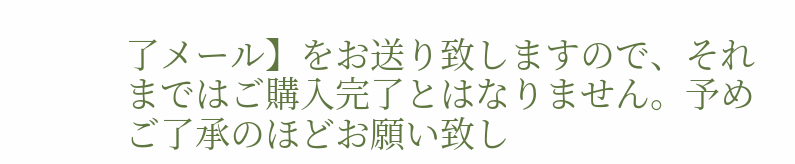了メール】をお送り致しますので、それまではご購入完了とはなりません。予めご了承のほどお願い致し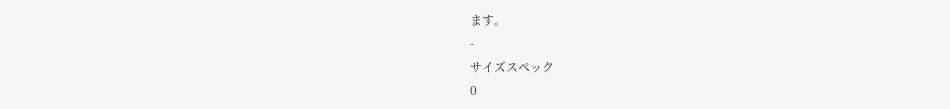ます。
-
サイズスペック
0